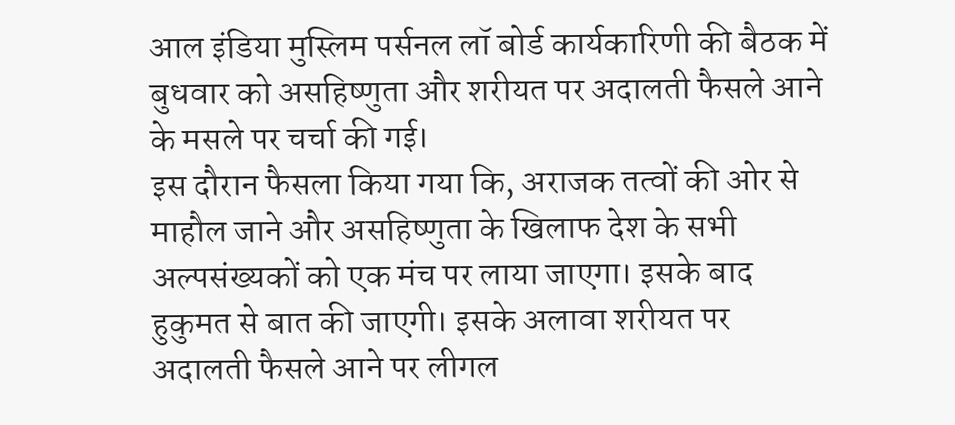आल इंडिया मुस्लिम पर्सनल लॉ बोर्ड कार्यकारिणी की बैठक में बुधवार को असहिष्णुता और शरीयत पर अदालती फैसले आने के मसले पर चर्चा की गई।
इस दौरान फैसला किया गया कि, अराजक तत्वों की ओर से माहौल जाने और असहिष्णुता के खिलाफ देश के सभी अल्पसंख्यकों को एक मंच पर लाया जाएगा। इसके बाद हुकुमत से बात की जाएगी। इसके अलावा शरीयत पर अदालती फैसले आने पर लीगल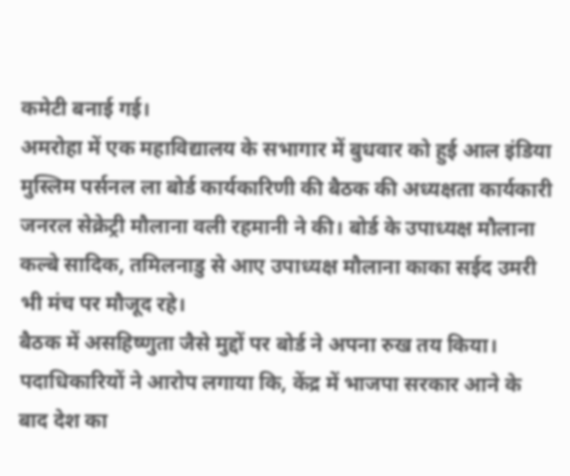कमेटी बनाई गई।
अमरोहा में एक महाविद्यालय के सभागार में बुधवार को हुई आल इंडिया मुस्लिम पर्सनल ला बोर्ड कार्यकारिणी की बैठक की अध्यक्षता कार्यकारी जनरल सेक्रेट्री मौलाना वली रहमानी ने की। बोर्ड के उपाध्यक्ष मौलाना कल्बे सादिक, तमिलनाडु से आए उपाध्यक्ष मौलाना काका सईद उमरी भी मंच पर मौजूद रहे।
बैठक में असहिष्णुता जैसे मुद्दों पर बोर्ड ने अपना रुख तय किया। पदाधिकारियों ने आरोप लगाया कि, केंद्र में भाजपा सरकार आने के बाद देश का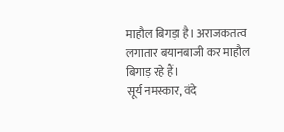माहौल बिगड़ा है। अराजकतत्व लगातार बयानबाजी कर माहौल बिगाड़ रहे हैं।
सूर्य नमस्कार, वंदे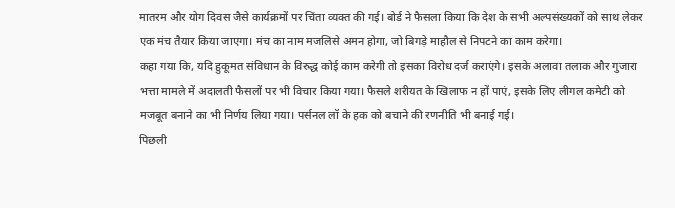मातरम और योग दिवस जैसे कार्यक्रमों पर चिंता व्यक्त की गई। बोर्ड ने फैसला किया कि देश के सभी अल्पसंख्यकों को साथ लेकर एक मंच तैयार किया जाएगा। मंच का नाम मजलिसे अमन होगा, जो बिगड़े माहौल से निपटने का काम करेगा।
कहा गया कि, यदि हुकूमत संविधान के विरुद्ध कोई काम करेगी तो इसका विरोध दर्ज कराएंगे। इसके अलावा तलाक और गुजारा भत्ता मामले में अदालती फैसलों पर भी विचार किया गया। फैसले शरीयत के खिलाफ न हों पाएं, इसके लिए लीगल कमेटी को मजबूत बनाने का भी निर्णय लिया गया। पर्सनल लॉ के हक को बचाने की रणनीति भी बनाई गई।
पिछली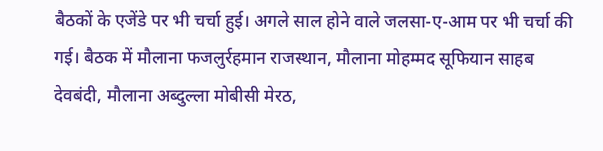बैठकों के एजेंडे पर भी चर्चा हुई। अगले साल होने वाले जलसा-ए-आम पर भी चर्चा की गई। बैठक में मौलाना फजलुर्रहमान राजस्थान, मौलाना मोहम्मद सूफियान साहब देवबंदी, मौलाना अब्दुल्ला मोबीसी मेरठ,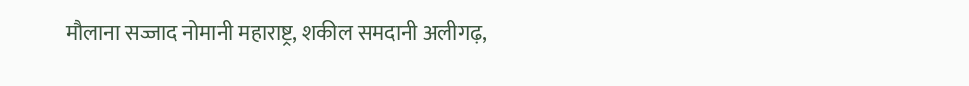मौलाना सज्जाद नोमानी महाराष्ट्र, शकील समदानी अलीगढ़,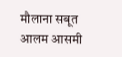मौलाना सबूत आलम आसमी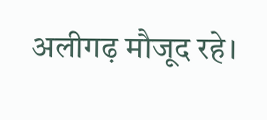अलीगढ़ मौजूद रहे।